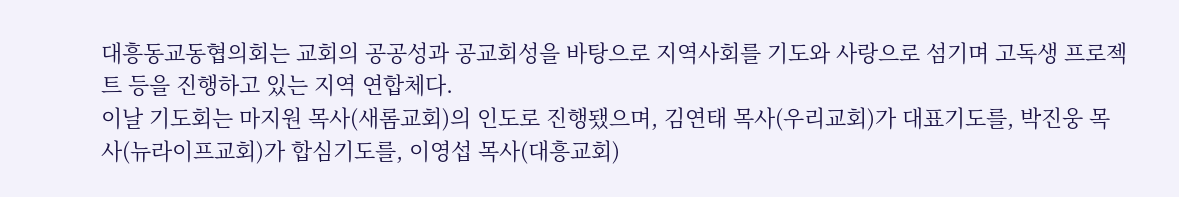대흥동교동협의회는 교회의 공공성과 공교회성을 바탕으로 지역사회를 기도와 사랑으로 섬기며 고독생 프로젝트 등을 진행하고 있는 지역 연합체다.
이날 기도회는 마지원 목사(새롬교회)의 인도로 진행됐으며, 김연태 목사(우리교회)가 대표기도를, 박진웅 목사(뉴라이프교회)가 합심기도를, 이영섭 목사(대흥교회)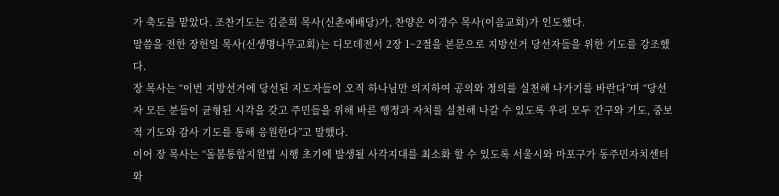가 축도를 맡았다. 조찬기도는 김준희 목사(신촌예배당)가, 찬양은 이경수 목사(이음교회)가 인도했다.
말씀을 전한 장헌일 목사(신생명나무교회)는 디모데전서 2장 1~2절을 본문으로 지방선거 당선자들을 위한 기도를 강조했다.
장 목사는 “이번 지방선거에 당선된 지도자들이 오직 하나님만 의지하여 공의와 정의를 실천해 나가기를 바란다”며 “당선자 모든 분들이 균형된 시각을 갖고 주민들을 위해 바른 행정과 자치를 실천해 나갈 수 있도록 우리 모두 간구와 기도, 중보적 기도와 감사 기도를 통해 응원한다”고 말했다.
이어 장 목사는 “돌봄통합지원법 시행 초기에 발생될 사각지대를 최소화 할 수 있도록 서울시와 마포구가 동주민자치센터와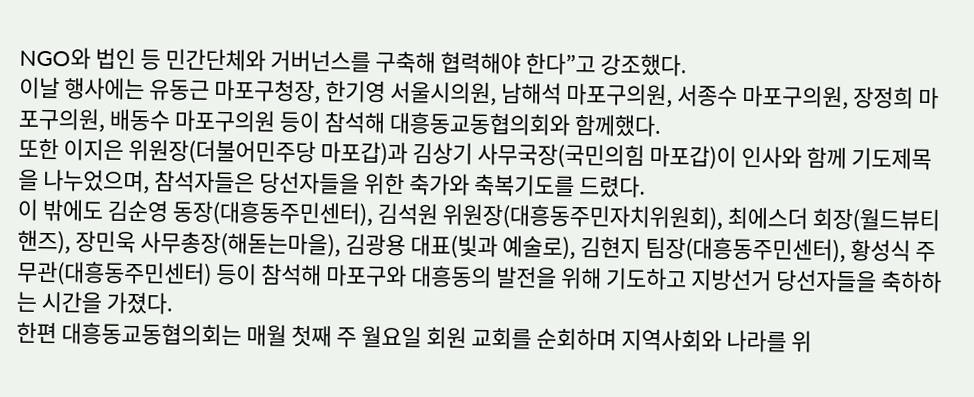NGO와 법인 등 민간단체와 거버넌스를 구축해 협력해야 한다”고 강조했다.
이날 행사에는 유동근 마포구청장, 한기영 서울시의원, 남해석 마포구의원, 서종수 마포구의원, 장정희 마포구의원, 배동수 마포구의원 등이 참석해 대흥동교동협의회와 함께했다.
또한 이지은 위원장(더불어민주당 마포갑)과 김상기 사무국장(국민의힘 마포갑)이 인사와 함께 기도제목을 나누었으며, 참석자들은 당선자들을 위한 축가와 축복기도를 드렸다.
이 밖에도 김순영 동장(대흥동주민센터), 김석원 위원장(대흥동주민자치위원회), 최에스더 회장(월드뷰티핸즈), 장민욱 사무총장(해돋는마을), 김광용 대표(빛과 예술로), 김현지 팀장(대흥동주민센터), 황성식 주무관(대흥동주민센터) 등이 참석해 마포구와 대흥동의 발전을 위해 기도하고 지방선거 당선자들을 축하하는 시간을 가졌다.
한편 대흥동교동협의회는 매월 첫째 주 월요일 회원 교회를 순회하며 지역사회와 나라를 위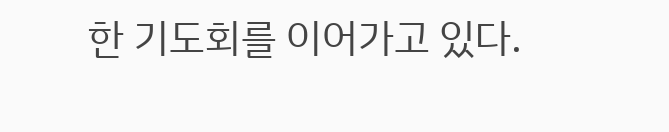한 기도회를 이어가고 있다.